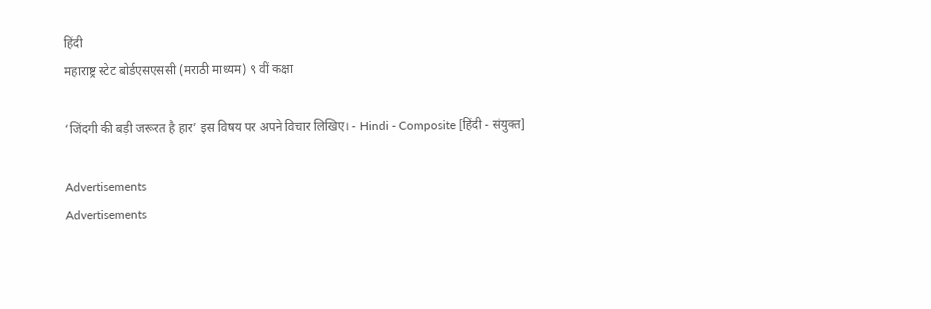हिंदी
महाराष्ट्र स्टेट बोर्डएसएससी (मराठी माध्यम) ९ वीं कक्षा

‘जिंदगी की बड़ी जरूरत है हार’ इस विषय पर अपने विचार लिखिए। - Hindi - Composite [हिंदी - संयुक्त]

Advertisements
Advertisements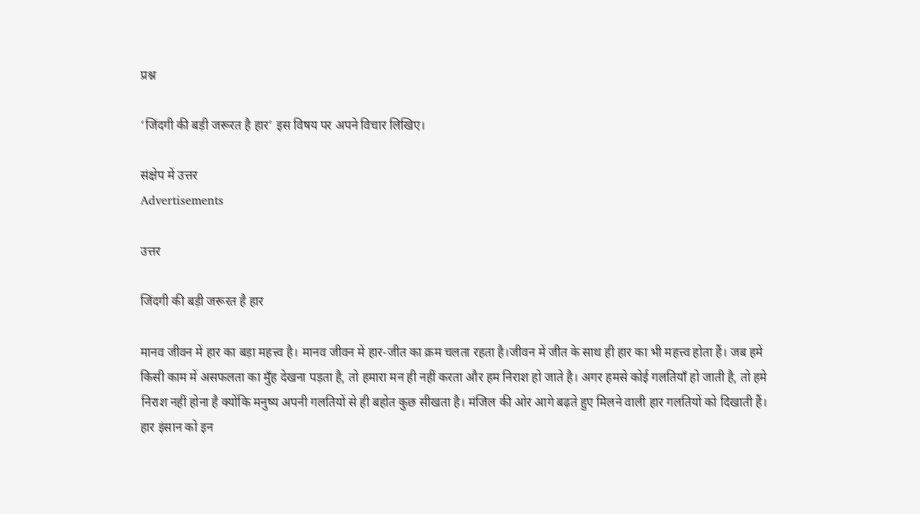प्रश्न

‘जिंदगी की बड़ी जरूरत है हार’ इस विषय पर अपने विचार लिखिए।

संक्षेप में उत्तर
Advertisements

उत्तर

जिंदगी की बड़ी जरूरत है हार

मानव जीवन में हार का बड़ा महत्त्व है। मानव जीवन में हार-जीत का क्रम चलता रहता है।जीवन में जीत के साथ ही हार का भी महत्त्व होता हैं। जब हमें किसी काम में असफलता का मुँह देखना पड़ता है, तो हमारा मन ही नहीं करता और हम निराश हो जाते है। अगर हमसे कोई गलतियाँ हो जाती है, तो हमे निराश नहीं होना है क्योंकि मनुष्य अपनी गलतियों से ही बहोत कुछ सीखता है। मंजिल की ओर आगे बढ़ते हुए मिलने वाली हार गलतियों को दिखाती हैं। हार इंसान को इन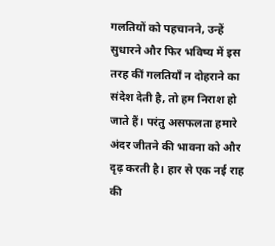गलतियों को पहचानने, उन्हें सुधारने और फिर भविष्य में इस तरह कीं गलतियाँ न दोहराने का संदेश देती है, तो हम निराश हो जाते हैं। परंतु असफलता हमारे अंदर जीतने की भावना को और दृढ़ करती है। हार से एक नई राह की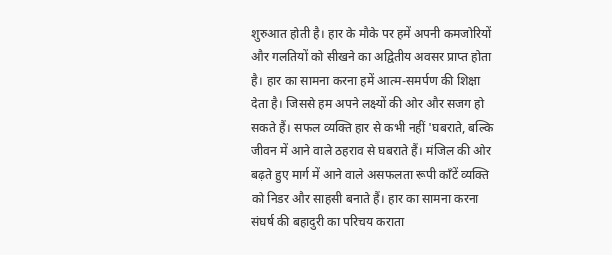शुरुआत होती है। हार के मौके पर हमें अपनी कमजोरियों और गलतियों को सीखने का अद्वितीय अवसर प्राप्त होता है। हार का सामना करना हमें आत्म-समर्पण की शिक्षा देता है। जिससे हम अपने लक्ष्यों की ओर और सजग हो सकते हैं। सफल व्यक्ति हार से कभी नहीं 'घबराते, बल्कि जीवन में आने वाले ठहराव से घबराते हैं। मंजिल की ओर बढ़ते हुए मार्ग में आने वाले असफलता रूपी काँटें व्यक्ति को निडर और साहसी बनाते हैं। हार का सामना करना संघर्ष की बहादुरी का परिचय कराता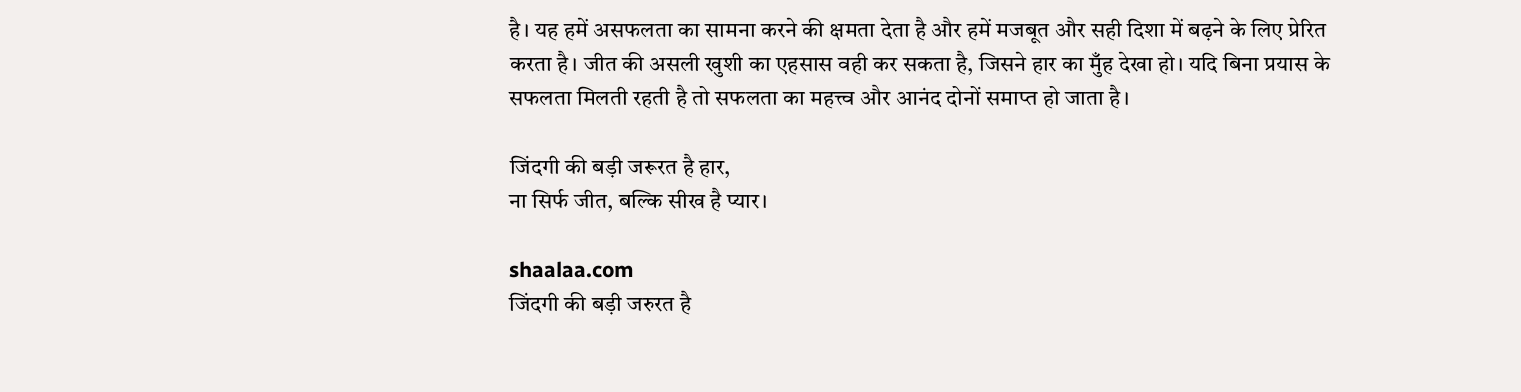है। यह हमें असफलता का सामना करने की क्षमता देता है और हमें मजबूत और सही दिशा में बढ़ने के लिए प्रेरित करता है। जीत की असली खुशी का एहसास वही कर सकता है, जिसने हार का मुँह देखा हो। यदि बिना प्रयास के सफलता मिलती रहती है तो सफलता का महत्त्व और आनंद दोनों समाप्त हो जाता है।

जिंदगी की बड़ी जरूरत है हार,
ना सिर्फ जीत, बल्कि सीख है प्यार।

shaalaa.com
जिंदगी की बड़ी जरुरत है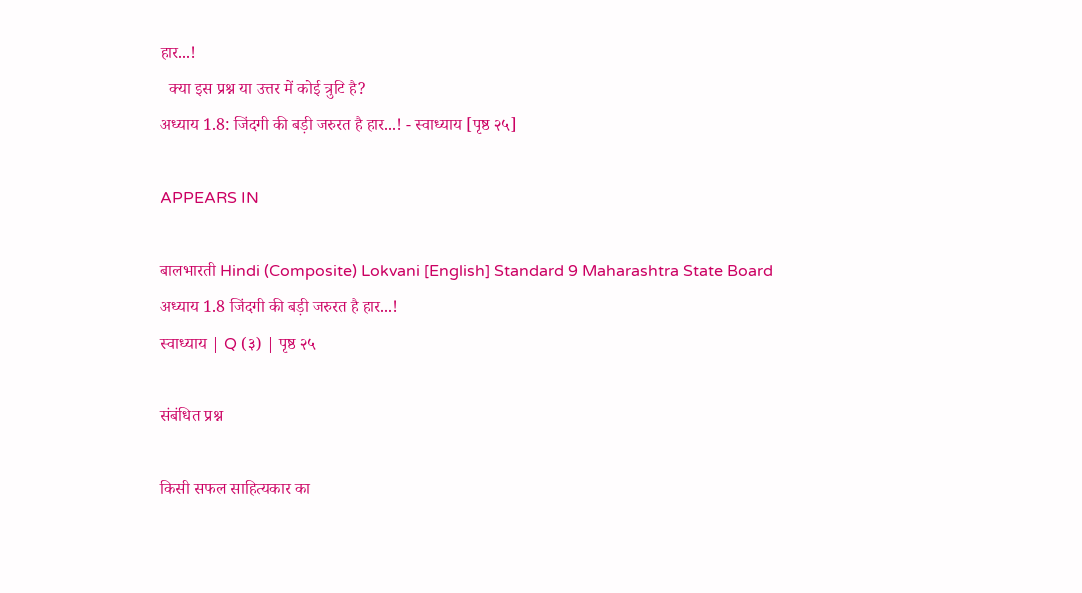हार...!
  क्या इस प्रश्न या उत्तर में कोई त्रुटि है?
अध्याय 1.8: जिंदगी की बड़ी जरुरत है हार...! - स्वाध्याय [पृष्ठ २५]

APPEARS IN

बालभारती Hindi (Composite) Lokvani [English] Standard 9 Maharashtra State Board
अध्याय 1.8 जिंदगी की बड़ी जरुरत है हार...!
स्वाध्याय | Q (३) | पृष्ठ २५

संबंधित प्रश्न

किसी सफल साहित्‍यकार का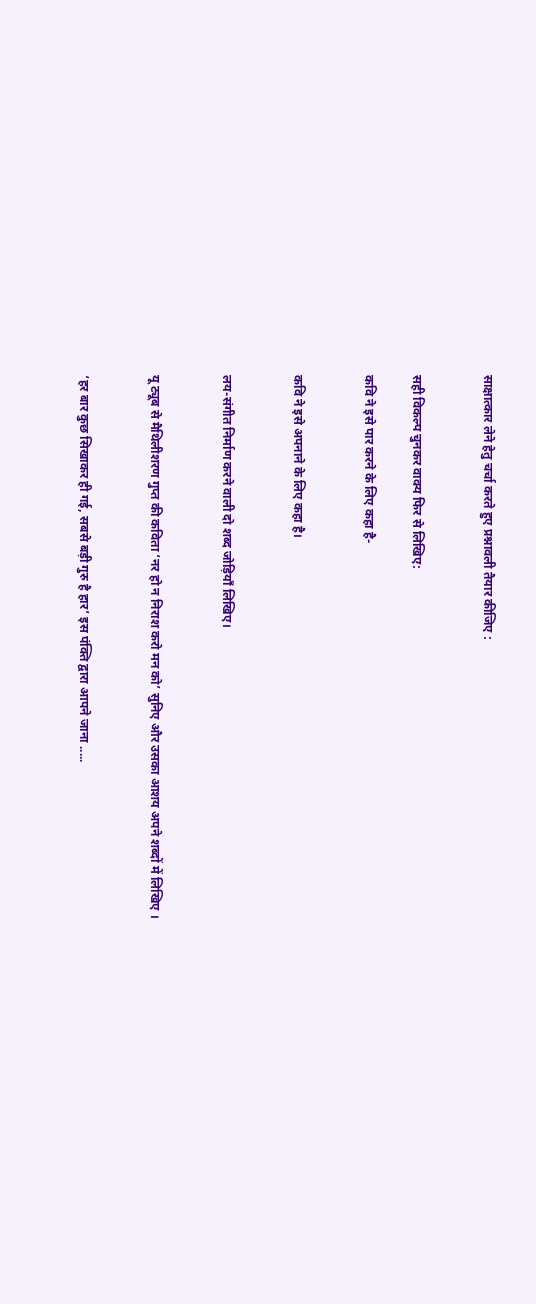साक्षात्‍कार लेने हेतु चर्चा करते हुए प्रश्नावली तैयार कीजिए :


सही विकल्‍प चुनकर वाक्‍य फिर से लिखिए:

कवि ने इसे पार करने के लिए कहा है-


कवि ने इसे अपनाने के लिए कहा है।


लय-संगीत निर्माण करने वाली दो शब्‍द जोड़ियाँ लिखिए।


यू ट्यूब से मैथिलीशरण गुप्त की कविता ‘नर हो न निराश करो मन को’ सुनिए और उसका आशय अपने शब्‍दों में लिखिए ।


‘हर बार कुछ सिखाकर ही गई, सबसे बड़ी गुरु है हार’ इस पंक्‍ति द्वारा आपने जाना .....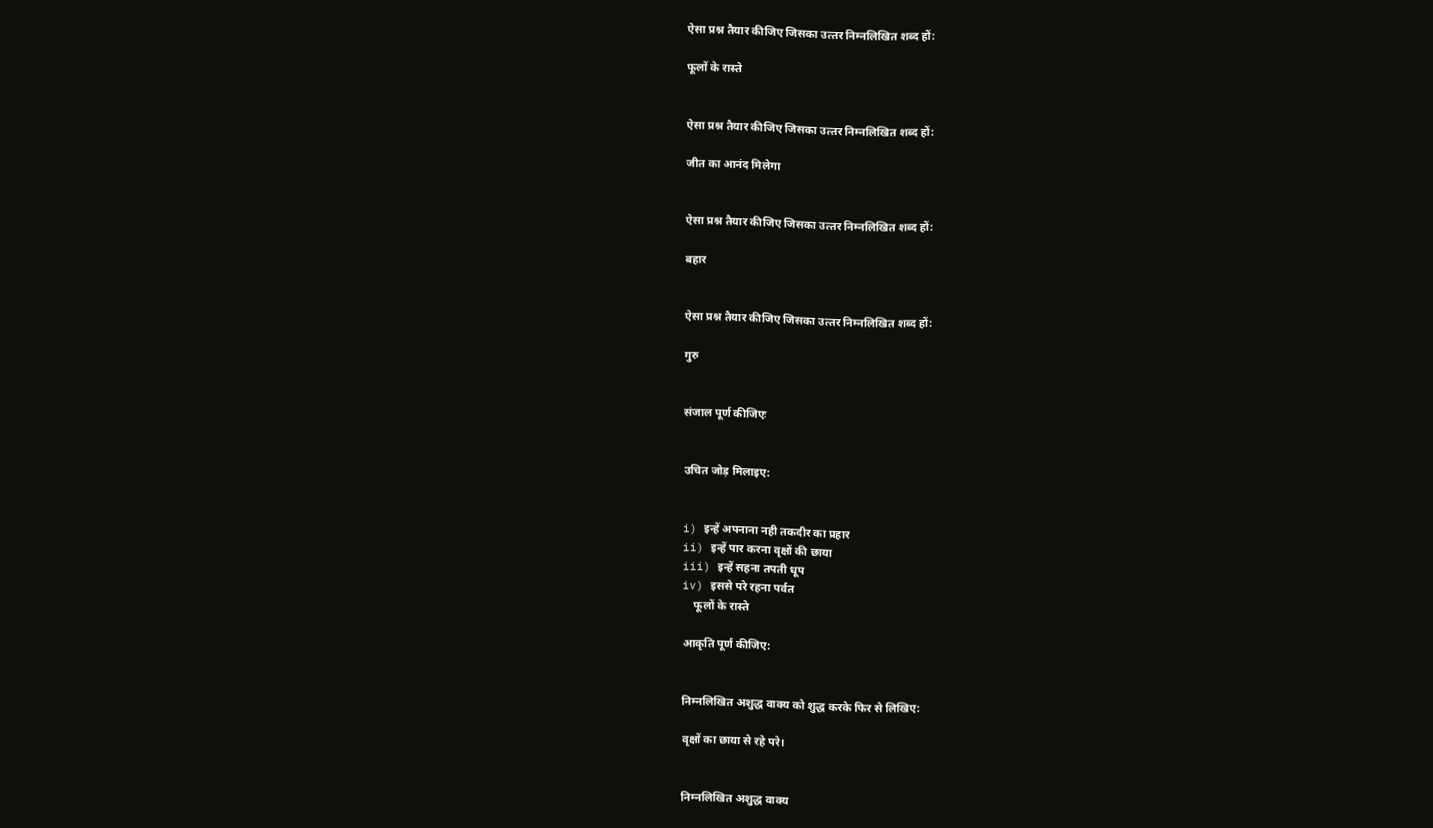ऐसा प्रश्न तैयार कीजिए जिसका उत्‍तर निम्‍नलिखित शब्द हों:

फूलों के रास्ते


ऐसा प्रश्न तैयार कीजिए जिसका उत्‍तर निम्‍नलिखित शब्द हों:

जीत का आनंद मिलेगा


ऐसा प्रश्न तैयार कीजिए जिसका उत्‍तर निम्‍नलिखित शब्द हों:

बहार


ऐसा प्रश्न तैयार कीजिए जिसका उत्‍तर निम्‍नलिखित शब्द हों:

गुरु


संजाल पूर्ण कीजिएः


उचित जोड़ मिलाइए:


i) इन्हें अपनाना नही तकदीर का प्रहार
ii) इन्हें पार करना वृक्षों की छाया
iii) इन्हें सहना तपती धूप
iv) इससे परे रहना पर्वत
    फूलों के रास्ते

आकृति पूर्ण कीजिए:


निम्नलिखित अशुद्ध वाक्य को शुद्ध करके फिर से लिखिए:

वृक्षों का छाया से रहे परे।


निम्नलिखित अशुद्ध वाक्य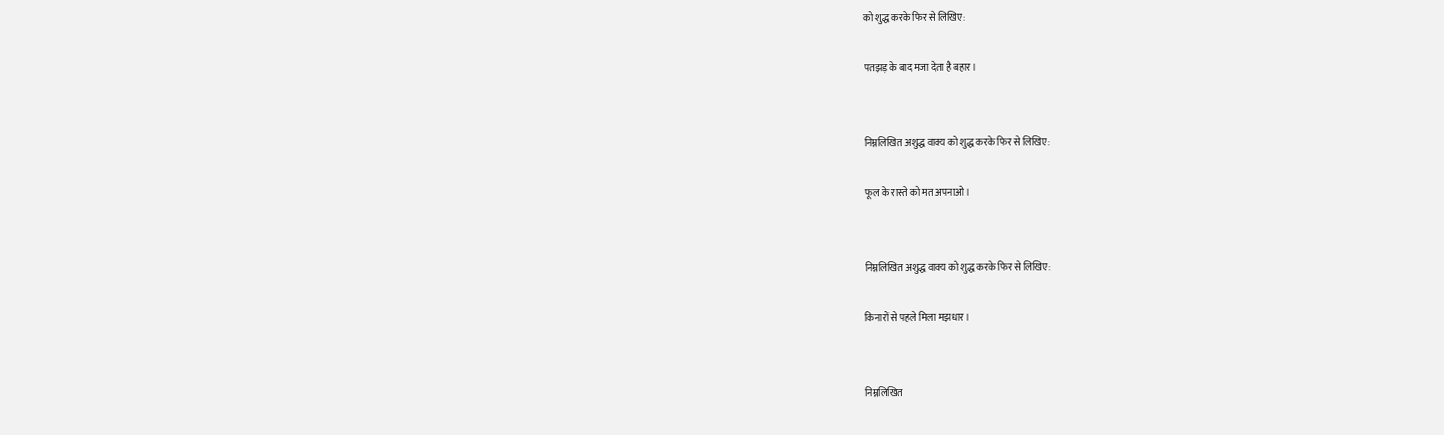को शुद्ध करके फिर से लिखिए:

पतझड़ के बाद मजा देता है बहार।


निम्नलिखित अशुद्ध वाक्य को शुद्ध करके फिर से लिखिए:

फूल के रास्‍ते को मत अपनाओ।


निम्नलिखित अशुद्ध वाक्य को शुद्ध करके फिर से लिखिए:

किनारों से पहले मिला मझधार।


निम्नलिखित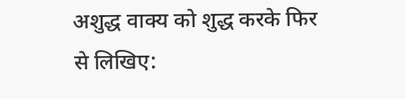अशुद्ध वाक्य को शुद्ध करके फिर से लिखिए: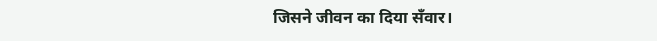जिसने जीवन का दिया सँवार।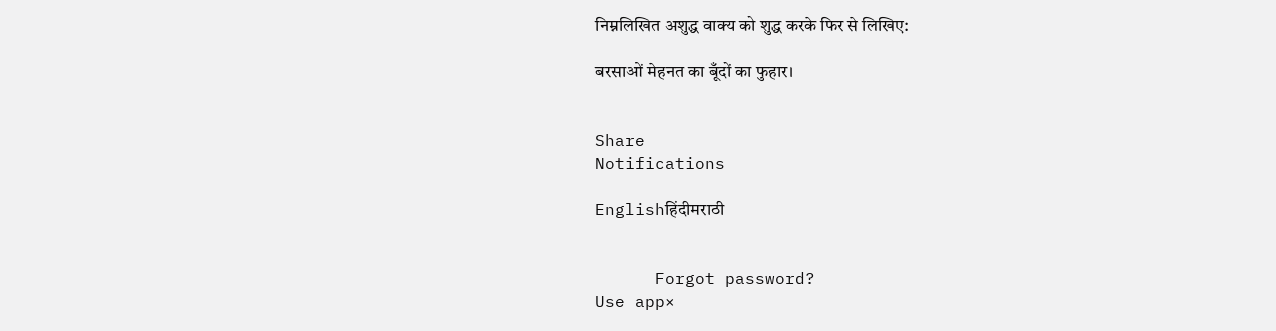निम्नलिखित अशुद्ध वाक्य को शुद्ध करके फिर से लिखिए:

बरसाओं मेहनत का बूँदों का फुहार।


Share
Notifications

Englishहिंदीमराठी


      Forgot password?
Use app×